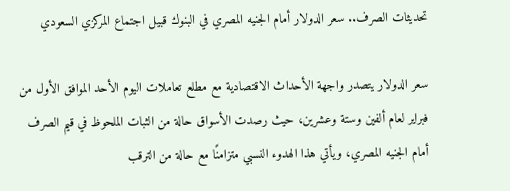تحديثات الصرف.. سعر الدولار أمام الجنيه المصري في البنوك قبيل اجتماع المركزي السعودي

سعر الدولار يتصدر واجهة الأحداث الاقتصادية مع مطلع تعاملات اليوم الأحد الموافق الأول من فبراير لعام ألفين وستة وعشرين، حيث رصدت الأسواق حالة من الثبات الملحوظ في قيم الصرف أمام الجنيه المصري، ويأتي هذا الهدوء النسبي متزامنًا مع حالة من الترقب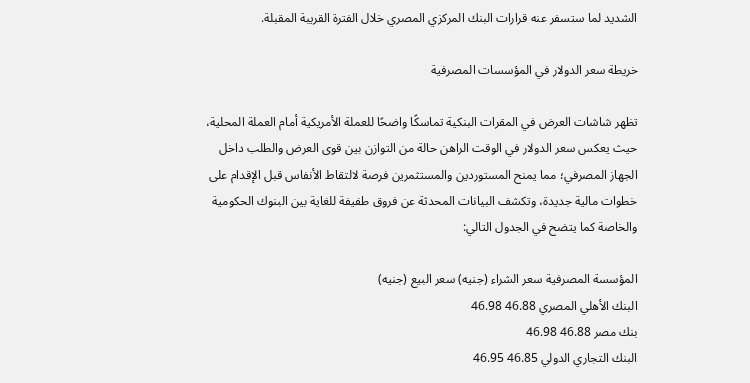الشديد لما ستسفر عنه قرارات البنك المركزي المصري خلال الفترة القريبة المقبلة.

خريطة سعر الدولار في المؤسسات المصرفية

تظهر شاشات العرض في المقرات البنكية تماسكًا واضحًا للعملة الأمريكية أمام العملة المحلية، حيث يعكس سعر الدولار في الوقت الراهن حالة من التوازن بين قوى العرض والطلب داخل الجهاز المصرفي؛ مما يمنح المستوردين والمستثمرين فرصة لالتقاط الأنفاس قبل الإقدام على خطوات مالية جديدة، وتكشف البيانات المحدثة عن فروق طفيفة للغاية بين البنوك الحكومية والخاصة كما يتضح في الجدول التالي:

المؤسسة المصرفية سعر الشراء (جنيه) سعر البيع (جنيه)
البنك الأهلي المصري 46.88 46.98
بنك مصر 46.88 46.98
البنك التجاري الدولي 46.85 46.95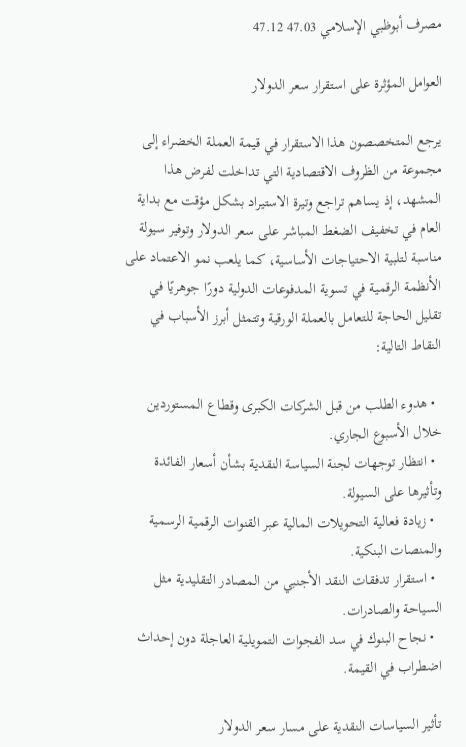مصرف أبوظبي الإسلامي 47.03 47.12

العوامل المؤثرة على استقرار سعر الدولار

يرجع المتخصصون هذا الاستقرار في قيمة العملة الخضراء إلى مجموعة من الظروف الاقتصادية التي تداخلت لفرض هذا المشهد، إذ يساهم تراجع وتيرة الاستيراد بشكل مؤقت مع بداية العام في تخفيف الضغط المباشر على سعر الدولار وتوفير سيولة مناسبة لتلبية الاحتياجات الأساسية، كما يلعب نمو الاعتماد على الأنظمة الرقمية في تسوية المدفوعات الدولية دورًا جوهريًا في تقليل الحاجة للتعامل بالعملة الورقية وتتمثل أبرز الأسباب في النقاط التالية:

  • هدوء الطلب من قبل الشركات الكبرى وقطاع المستوردين خلال الأسبوع الجاري.
  • انتظار توجهات لجنة السياسة النقدية بشأن أسعار الفائدة وتأثيرها على السيولة.
  • زيادة فعالية التحويلات المالية عبر القنوات الرقمية الرسمية والمنصات البنكية.
  • استقرار تدفقات النقد الأجنبي من المصادر التقليدية مثل السياحة والصادرات.
  • نجاح البنوك في سد الفجوات التمويلية العاجلة دون إحداث اضطراب في القيمة.

تأثير السياسات النقدية على مسار سعر الدولار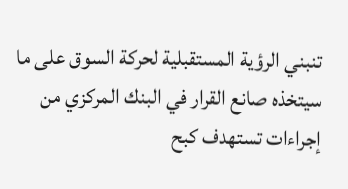تنبني الرؤية المستقبلية لحركة السوق على ما سيتخذه صانع القرار في البنك المركزي من إجراءات تستهدف كبح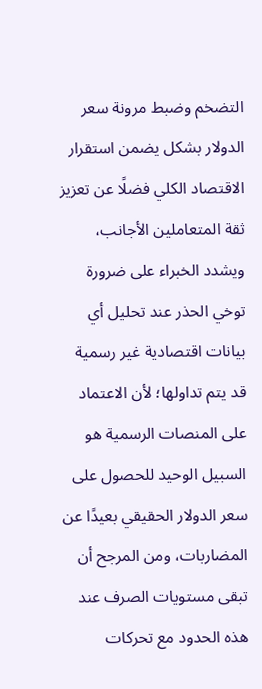التضخم وضبط مرونة سعر الدولار بشكل يضمن استقرار الاقتصاد الكلي فضلًا عن تعزيز ثقة المتعاملين الأجانب، ويشدد الخبراء على ضرورة توخي الحذر عند تحليل أي بيانات اقتصادية غير رسمية قد يتم تداولها؛ لأن الاعتماد على المنصات الرسمية هو السبيل الوحيد للحصول على سعر الدولار الحقيقي بعيدًا عن المضاربات، ومن المرجح أن تبقى مستويات الصرف عند هذه الحدود مع تحركات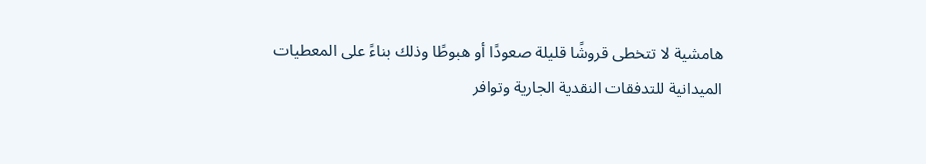هامشية لا تتخطى قروشًا قليلة صعودًا أو هبوطًا وذلك بناءً على المعطيات الميدانية للتدفقات النقدية الجارية وتوافر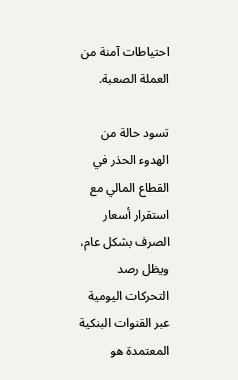احتياطات آمنة من العملة الصعبة.

تسود حالة من الهدوء الحذر في القطاع المالي مع استقرار أسعار الصرف بشكل عام، ويظل رصد التحركات اليومية عبر القنوات البنكية المعتمدة هو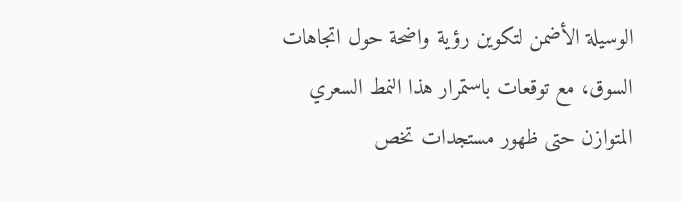الوسيلة الأضمن لتكوين رؤية واضحة حول اتجاهات السوق، مع توقعات باستمرار هذا النمط السعري المتوازن حتى ظهور مستجدات تخص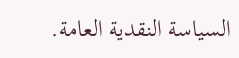السياسة النقدية العامة.